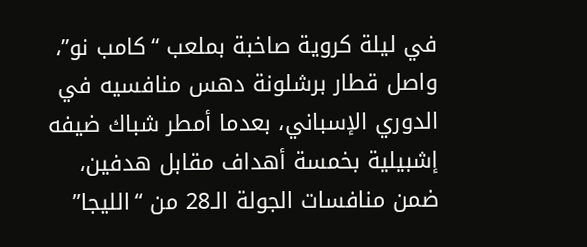في ليلة كروية صاخبة بملعب “كامب نو”، واصل قطار برشلونة دهس منافسيه في الدوري الإسباني، بعدما أمطر شباك ضيفه إشبيلية بخمسة أهداف مقابل هدفين، ضمن منافسات الجولة الـ28 من “الليجا”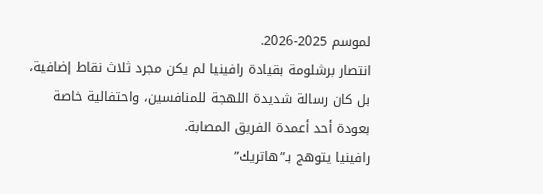لموسم 2025-2026.
انتصار برشلومة بقيادة رافينيا لم يكن مجرد ثلاث نقاط إضافية، بل كان رسالة شديدة اللهجة للمنافسين، واحتفالية خاصة بعودة أحد أعمدة الفريق المصابة.
رافينيا يتوهج بـ”هاتريك”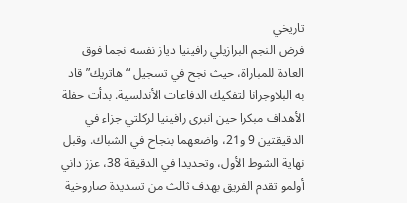تاريخي
فرض النجم البرازيلي رافينيا دياز نفسه نجما فوق العادة للمباراة، حيث نجح في تسجيل “هاتريك” قاد به البلاوجرانا لتفكيك الدفاعات الأندلسية. بدأت حفلة الأهداف مبكرا حين انبرى رافينيا لركلتي جزاء في الدقيقتين 9 و21، واضعهما بنجاح في الشباك. وقبل نهاية الشوط الأول، وتحديدا في الدقيقة 38، عزز داني أولمو تقدم الفريق بهدف ثالث من تسديدة صاروخية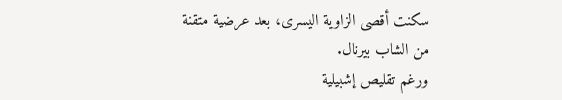سكنت أقصى الزاوية اليسرى، بعد عرضية متقنة من الشاب بيرنال.
ورغم تقليص إشبيلية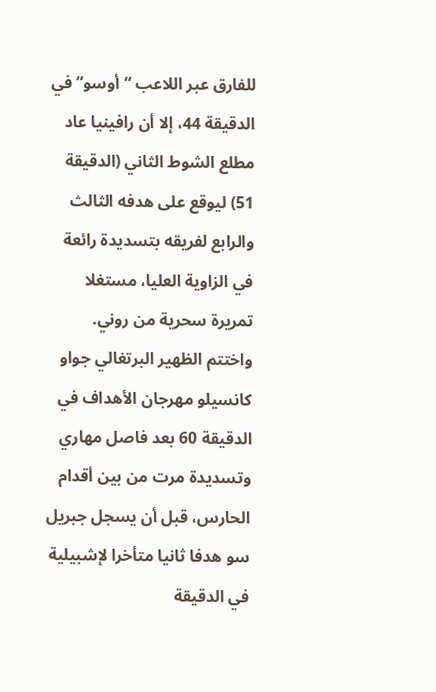للفارق عبر اللاعب “أوسو” في الدقيقة 44، إلا أن رافينيا عاد مطلع الشوط الثاني (الدقيقة 51) ليوقع على هدفه الثالث والرابع لفريقه بتسديدة رائعة في الزاوية العليا، مستغلا تمريرة سحرية من روني.
واختتم الظهير البرتغالي جواو كانسيلو مهرجان الأهداف في الدقيقة 60 بعد فاصل مهاري وتسديدة مرت من بين أقدام الحارس، قبل أن يسجل جبريل سو هدفا ثانيا متأخرا لإشبيلية في الدقيقة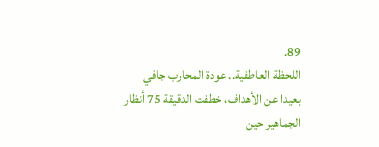89.
اللحظة العاطفية.. عودة المحارب جافي
بعيدا عن الأهداف، خطفت الدقيقة 75 أنظار الجماهير حين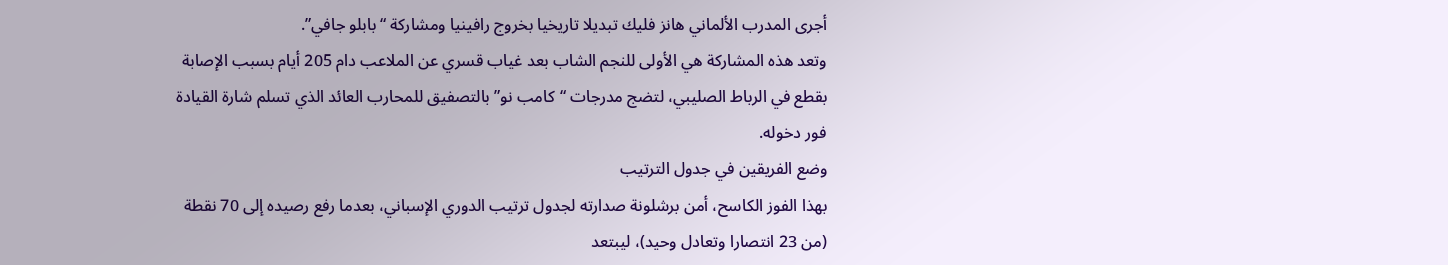أجرى المدرب الألماني هانز فليك تبديلا تاريخيا بخروج رافينيا ومشاركة “بابلو جافي”.
وتعد هذه المشاركة هي الأولى للنجم الشاب بعد غياب قسري عن الملاعب دام 205 أيام بسبب الإصابة بقطع في الرباط الصليبي، لتضج مدرجات “كامب نو” بالتصفيق للمحارب العائد الذي تسلم شارة القيادة فور دخوله.
وضع الفريقين في جدول الترتيب
بهذا الفوز الكاسح، أمن برشلونة صدارته لجدول ترتيب الدوري الإسباني، بعدما رفع رصيده إلى 70 نقطة (من 23 انتصارا وتعادل وحيد)، ليبتعد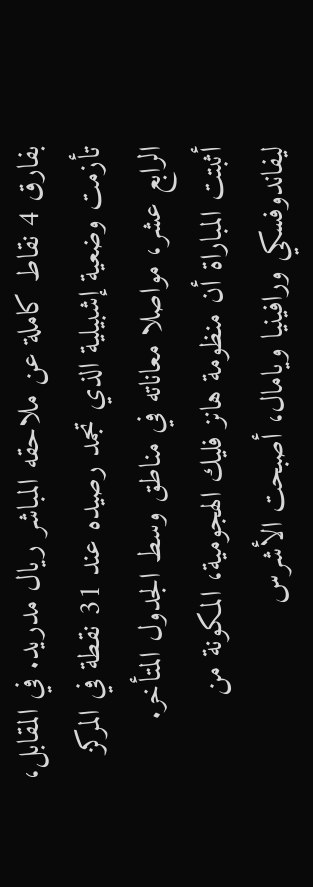بفارق 4 نقاط كاملة عن ملاحقه المباشر ريال مدريد. في المقابل، تأزمت وضعية إشبيلية الذي تجمد رصيده عند 31 نقطة في المركز الرابع عشر، مواصلا معاناته في مناطق وسط الجدول المتأخر.
أثبتت المباراة أن منظومة هانز فليك الهجومية، المكونة من ليفاندوفسكي ورافينيا ويامال، أصبحت الأشرس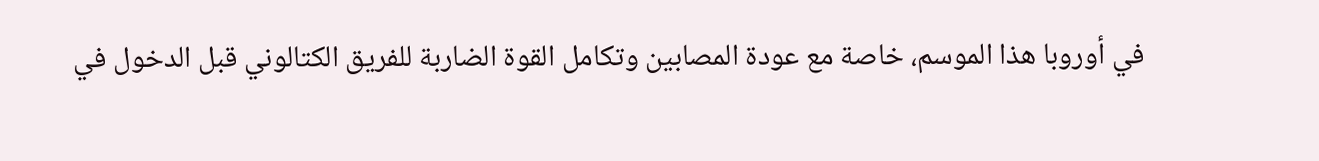في أوروبا هذا الموسم، خاصة مع عودة المصابين وتكامل القوة الضاربة للفريق الكتالوني قبل الدخول في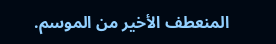المنعطف الأخير من الموسم.